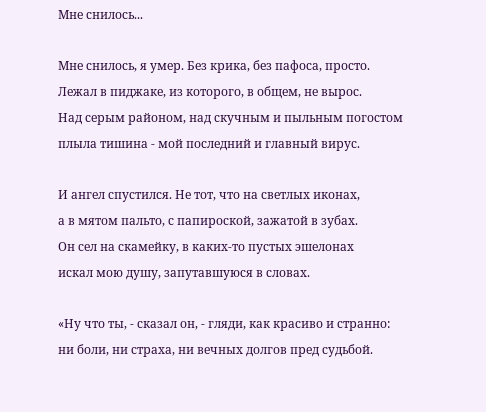Мне снилось...

Мне снилось, я умер. Без крика, без пафоса, просто.
Лежал в пиджаке, из которого, в общем, не вырос.
Над серым районом, над скучным и пыльным погостом
плыла тишина - мой последний и главный вирус.

И ангел спустился. Не тот, что на светлых иконах,
а в мятом пальто, с папироской, зажатой в зубах.
Он сел на скамейку, в каких-то пустых эшелонах
искал мою душу, запутавшуюся в словах.

«Ну что ты, - сказал он, - гляди, как красиво и странно:
ни боли, ни страха, ни вечных долгов пред судьбой.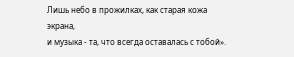Лишь небо в прожилках, как старая кожа экрана,
и музыка - та, что всегда оставалась с тобой».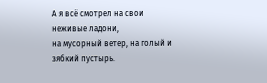А я всё смотрел на свои неживые ладони,
на мусорный ветер, на голый и зябкий пустырь.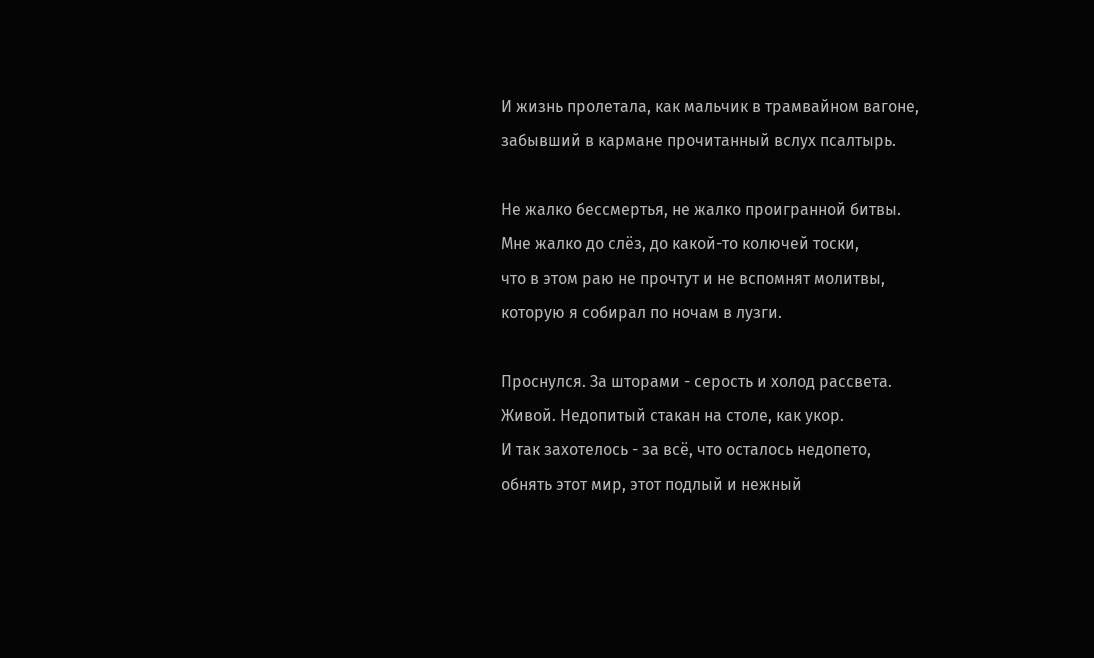И жизнь пролетала, как мальчик в трамвайном вагоне,
забывший в кармане прочитанный вслух псалтырь.

Не жалко бессмертья, не жалко проигранной битвы.
Мне жалко до слёз, до какой-то колючей тоски,
что в этом раю не прочтут и не вспомнят молитвы,
которую я собирал по ночам в лузги.

Проснулся. За шторами - серость и холод рассвета.
Живой. Недопитый стакан на столе, как укор.
И так захотелось - за всё, что осталось недопето,
обнять этот мир, этот подлый и нежный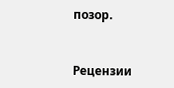позор.


Рецензии